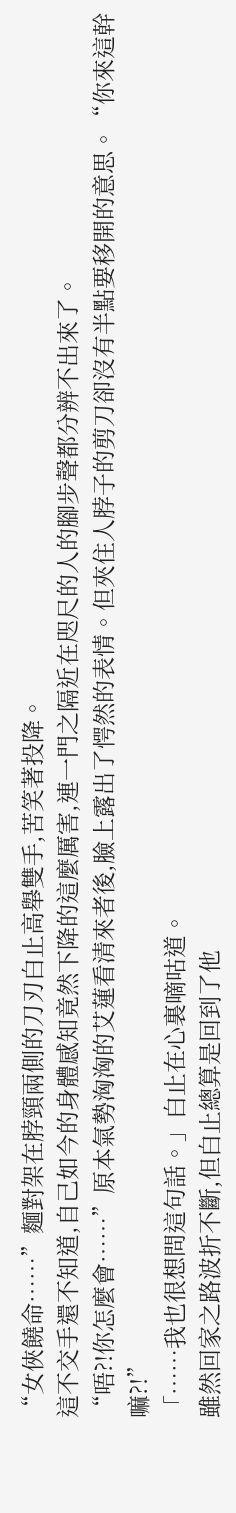“女俠饒命……”麵對架在脖頸兩側的刀刃白止高舉雙手,苦笑著投降。
這不交手還不知道,自己如今的身體感知竟然下降的這麼厲害,連一門之隔近在咫尺的人的腳步聲都分辨不出來了。
“唔?!你怎麼會……”原本氣勢洶洶的艾蓮看清來者後,臉上露出了愕然的表情。但夾住人脖子的剪刀卻沒有半點要移開的意思。“你來這幹嘛?!”
「……我也很想問這句話。」白止在心裏嘀咕道。
雖然回家之路波折不斷,但白止總算是回到了他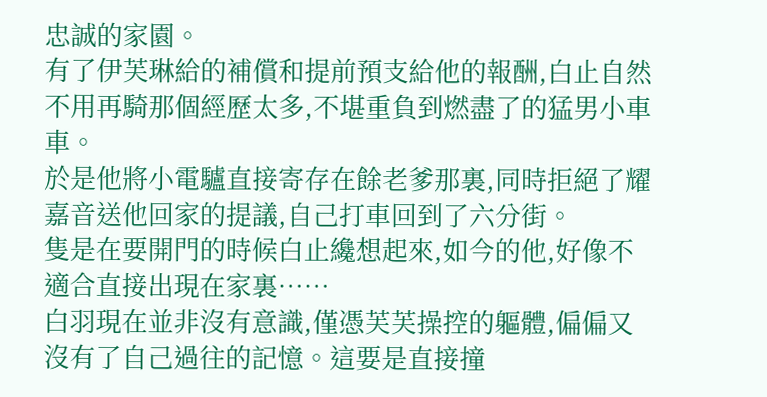忠誠的家園。
有了伊芙琳給的補償和提前預支給他的報酬,白止自然不用再騎那個經歷太多,不堪重負到燃盡了的猛男小車車。
於是他將小電驢直接寄存在餘老爹那裏,同時拒絕了耀嘉音送他回家的提議,自己打車回到了六分街。
隻是在要開門的時候白止纔想起來,如今的他,好像不適合直接出現在家裏……
白羽現在並非沒有意識,僅憑芙芙操控的軀體,偏偏又沒有了自己過往的記憶。這要是直接撞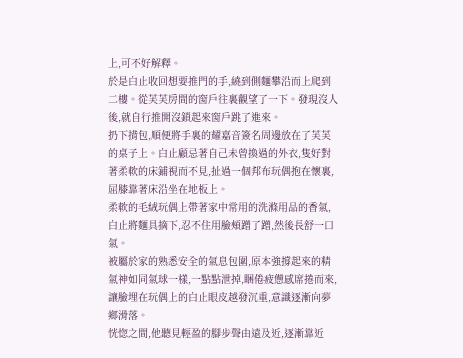上,可不好解釋。
於是白止收回想要推門的手,繞到側麵攀沿而上爬到二樓。從芙芙房間的窗戶往裏觀望了一下。發現沒人後,就自行推開沒鎖起來窗戶跳了進來。
扔下揹包,順便將手裏的耀嘉音簽名周邊放在了芙芙的桌子上。白止顧忌著自己未曾換過的外衣,隻好對著柔軟的床鋪視而不見,扯過一個邦布玩偶抱在懷裏,屈膝靠著床沿坐在地板上。
柔軟的毛絨玩偶上帶著家中常用的洗滌用品的香氣,白止將麵具摘下,忍不住用臉頰蹭了蹭,然後長舒一口氣。
被屬於家的熟悉安全的氣息包圍,原本強撐起來的精氣神如同氣球一樣,一點點泄掉,睏倦疲憊感席捲而來,讓臉埋在玩偶上的白止眼皮越發沉重,意識逐漸向夢鄉滑落。
恍惚之間,他聽見輕盈的腳步聲由遠及近,逐漸靠近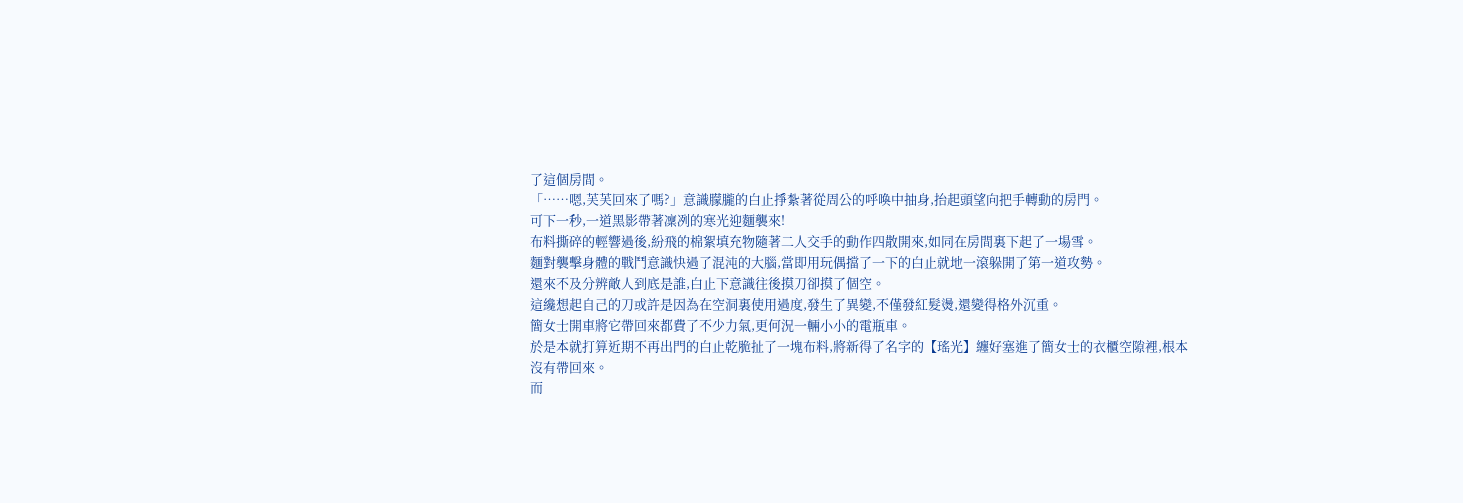了這個房間。
「……嗯,芙芙回來了嗎?」意識朦朧的白止掙紮著從周公的呼喚中抽身,抬起頭望向把手轉動的房門。
可下一秒,一道黑影帶著凜冽的寒光迎麵襲來!
布料撕碎的輕響過後,紛飛的棉絮填充物隨著二人交手的動作四散開來,如同在房間裏下起了一場雪。
麵對襲擊身體的戰鬥意識快過了混沌的大腦,當即用玩偶擋了一下的白止就地一滾躲開了第一道攻勢。
還來不及分辨敵人到底是誰,白止下意識往後摸刀卻摸了個空。
這纔想起自己的刀或許是因為在空洞裏使用過度,發生了異變,不僅發紅髮燙,還變得格外沉重。
簡女士開車將它帶回來都費了不少力氣,更何況一輛小小的電瓶車。
於是本就打算近期不再出門的白止乾脆扯了一塊布料,將新得了名字的【瑤光】纏好塞進了簡女士的衣櫃空隙裡,根本沒有帶回來。
而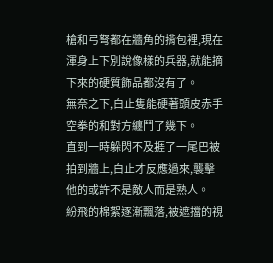槍和弓弩都在牆角的揹包裡,現在渾身上下別說像樣的兵器,就能摘下來的硬質飾品都沒有了。
無奈之下,白止隻能硬著頭皮赤手空拳的和對方纏鬥了幾下。
直到一時躲閃不及捱了一尾巴被拍到牆上,白止才反應過來,襲擊他的或許不是敵人而是熟人。
紛飛的棉絮逐漸飄落,被遮擋的視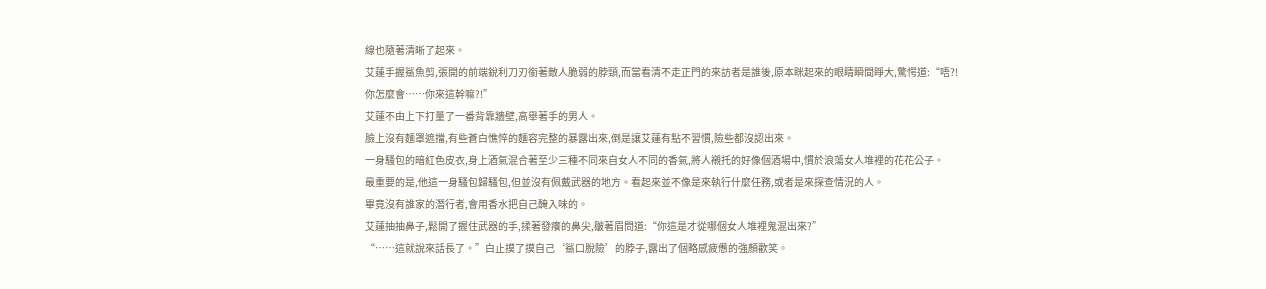線也隨著清晰了起來。
艾蓮手握鯊魚剪,張開的前端銳利刀刃銜著敵人脆弱的脖頸,而當看清不走正門的來訪者是誰後,原本眯起來的眼睛瞬間睜大,驚愕道:“唔?!你怎麼會……你來這幹嘛?!”
艾蓮不由上下打量了一番背靠牆壁,高舉著手的男人。
臉上沒有麵罩遮擋,有些蒼白憔悴的麵容完整的暴露出來,倒是讓艾蓮有點不習慣,險些都沒認出來。
一身騷包的暗紅色皮衣,身上酒氣混合著至少三種不同來自女人不同的香氣,將人襯托的好像個酒場中,慣於浪蕩女人堆裡的花花公子。
最重要的是,他這一身騷包歸騷包,但並沒有佩戴武器的地方。看起來並不像是來執行什麼任務,或者是來探查情況的人。
畢竟沒有誰家的潛行者,會用香水把自己醃入味的。
艾蓮抽抽鼻子,鬆開了握住武器的手,揉著發癢的鼻尖,皺著眉問道:“你這是才從哪個女人堆裡鬼混出來?”
“……這就說來話長了。”白止摸了摸自己‘鯊口脫險’的脖子,露出了個略感疲憊的強顏歡笑。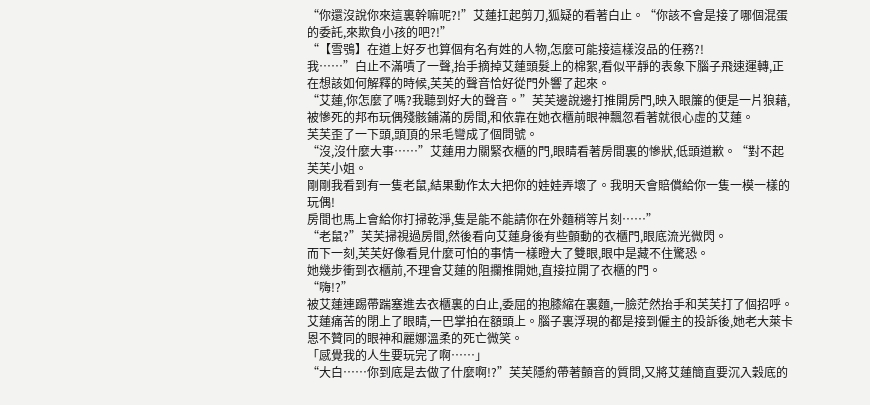“你還沒說你來這裏幹嘛呢?!”艾蓮扛起剪刀,狐疑的看著白止。“你該不會是接了哪個混蛋的委託,來欺負小孩的吧?!”
“【雪鴞】在道上好歹也算個有名有姓的人物,怎麼可能接這樣沒品的任務?!
我……”白止不滿嘖了一聲,抬手摘掉艾蓮頭髮上的棉絮,看似平靜的表象下腦子飛速運轉,正在想該如何解釋的時候,芙芙的聲音恰好從門外響了起來。
“艾蓮,你怎麼了嗎?我聽到好大的聲音。”芙芙邊說邊打推開房門,映入眼簾的便是一片狼藉,被慘死的邦布玩偶殘骸鋪滿的房間,和依靠在她衣櫃前眼神飄忽看著就很心虛的艾蓮。
芙芙歪了一下頭,頭頂的呆毛彎成了個問號。
“沒,沒什麼大事……”艾蓮用力關緊衣櫃的門,眼睛看著房間裏的慘狀,低頭道歉。“對不起芙芙小姐。
剛剛我看到有一隻老鼠,結果動作太大把你的娃娃弄壞了。我明天會賠償給你一隻一模一樣的玩偶!
房間也馬上會給你打掃乾淨,隻是能不能請你在外麵稍等片刻……”
“老鼠?”芙芙掃視過房間,然後看向艾蓮身後有些顫動的衣櫃門,眼底流光微閃。
而下一刻,芙芙好像看見什麼可怕的事情一樣瞪大了雙眼,眼中是藏不住驚恐。
她幾步衝到衣櫃前,不理會艾蓮的阻攔推開她,直接拉開了衣櫃的門。
“嗨!?”
被艾蓮連踢帶踹塞進去衣櫃裏的白止,委屈的抱膝縮在裏麵,一臉茫然抬手和芙芙打了個招呼。
艾蓮痛苦的閉上了眼睛,一巴掌拍在額頭上。腦子裏浮現的都是接到僱主的投訴後,她老大萊卡恩不贊同的眼神和麗娜溫柔的死亡微笑。
「感覺我的人生要玩完了啊……」
“大白……你到底是去做了什麼啊!?”芙芙隱約帶著顫音的質問,又將艾蓮簡直要沉入穀底的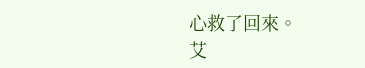心救了回來。
艾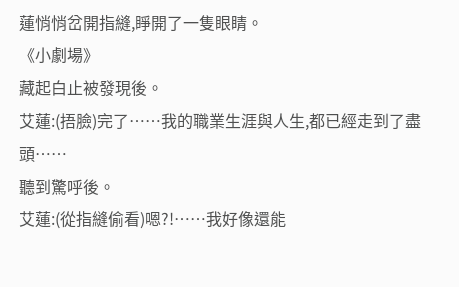蓮悄悄岔開指縫,睜開了一隻眼睛。
《小劇場》
藏起白止被發現後。
艾蓮:(捂臉)完了……我的職業生涯與人生,都已經走到了盡頭……
聽到驚呼後。
艾蓮:(從指縫偷看)嗯?!……我好像還能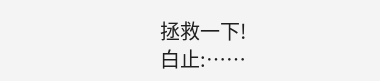拯救一下!
白止:……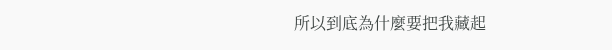所以到底為什麼要把我藏起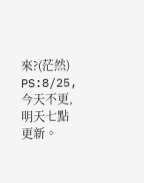來?(茫然)
PS:8/25,今天不更,明天七點更新。